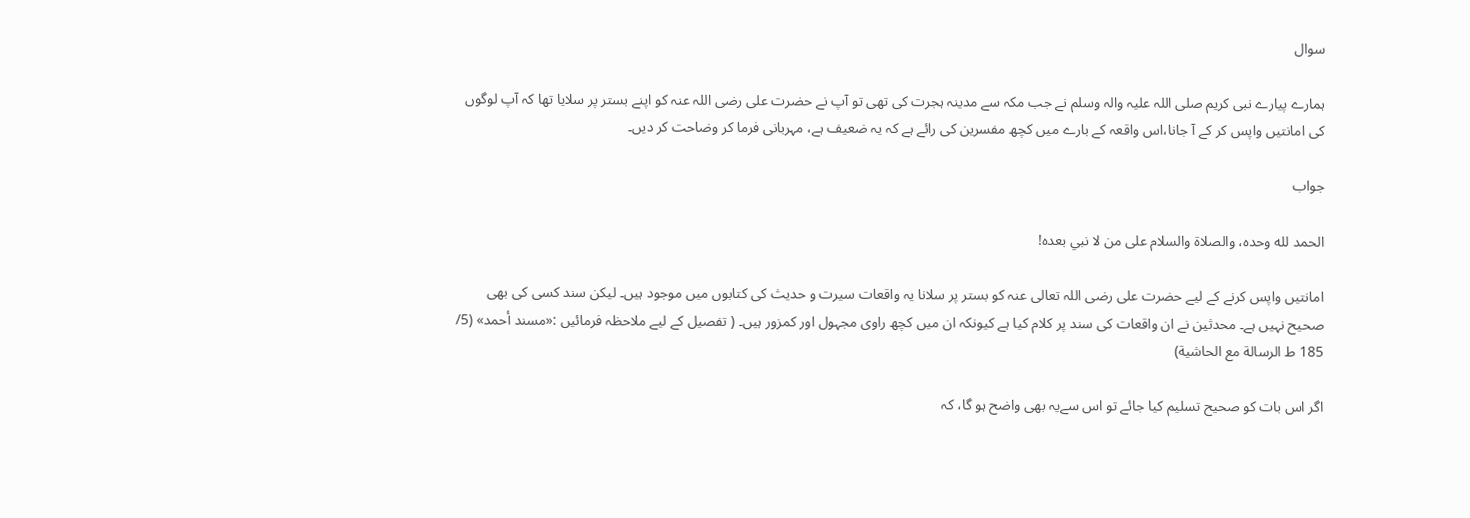سوال

ہمارے پیارے نبی کریم صلی اللہ علیہ والہ وسلم نے جب مکہ سے مدینہ ہجرت کی تھی تو آپ نے حضرت علی رضی اللہ عنہ کو اپنے بستر پر سلایا تھا کہ آپ لوگوں کی امانتیں واپس کر کے آ جانا،اس واقعہ کے بارے میں کچھ مفسرین کی رائے ہے کہ یہ ضعیف ہے، مہربانی فرما کر وضاحت کر دیں۔

جواب

الحمد لله وحده، والصلاة والسلام على من لا نبي بعده!

امانتیں واپس کرنے کے لیے حضرت علی رضی اللہ تعالی عنہ کو بستر پر سلانا یہ واقعات سیرت و حدیث کی کتابوں میں موجود ہیں۔ لیکن سند کسی کی بھی صحیح نہیں ہے۔ محدثین نے ان واقعات کی سند پر کلام کیا ہے کیونکہ ان میں کچھ راوی مجہول اور کمزور ہیں۔ ( تفصیل کے لیے ملاحظہ فرمائیں :«مسند أحمد» (5/ 185 ط الرسالة مع الحاشية)

اگر اس بات کو صحیح تسلیم کیا جائے تو اس سےیہ بھی واضح ہو گا، کہ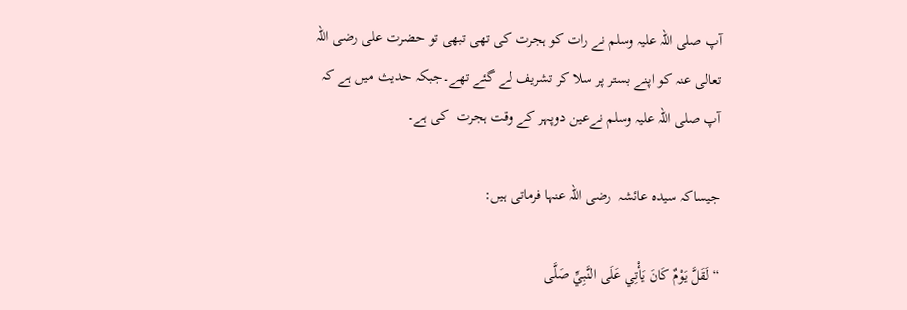آپ صلی اللہ علیہ وسلم نے رات کو ہجرت کی تھی تبھی تو حضرت علی رضی اللہ تعالی عنہ کو اپنے بستر پر سلا کر تشریف لے گئے تھے۔جبکہ حدیث میں ہے کہ  آپ صلی اللہ علیہ وسلم نےعین دوپہر کے وقت ہجرت  کی ہے۔

جیساکہ سیدہ عائشہ  رضی اللہ عنہا فرماتی ہیں:

“لَقَلَّ يَوْمٌ كَانَ يَأْتِي عَلَى النَّبِيِّ صَلَّى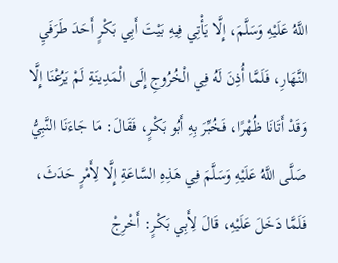اللَّهُ عَلَيْهِ وَسَلَّمَ، إِلَّا يَأْتِي فِيهِ بَيْتَ أَبِي بَكْرٍ أَحَدَ طَرَفَيِ النَّهَارِ، فَلَمَّا أُذِنَ لَهُ فِي الْخُرُوجِ إِلَى الْمَدِينَةِ لَمْ يَرُعْنَا إِلَّا وَقَدْ أَتَانَا ظُهْرًا، فَخُبِّرَ بِهِ أَبُو بَكْرٍ، فَقَالَ: مَا جَاءَنَا النَّبِيُّ صَلَّى اللَّهُ عَلَيْهِ وَسَلَّمَ فِي هَذِهِ السَّاعَةِ إِلَّا لِأَمْرٍ حَدَثَ، فَلَمَّا دَخَلَ عَلَيْهِ، قَالَ لِأَبِي بَكْرٍ: أَخْرِجْ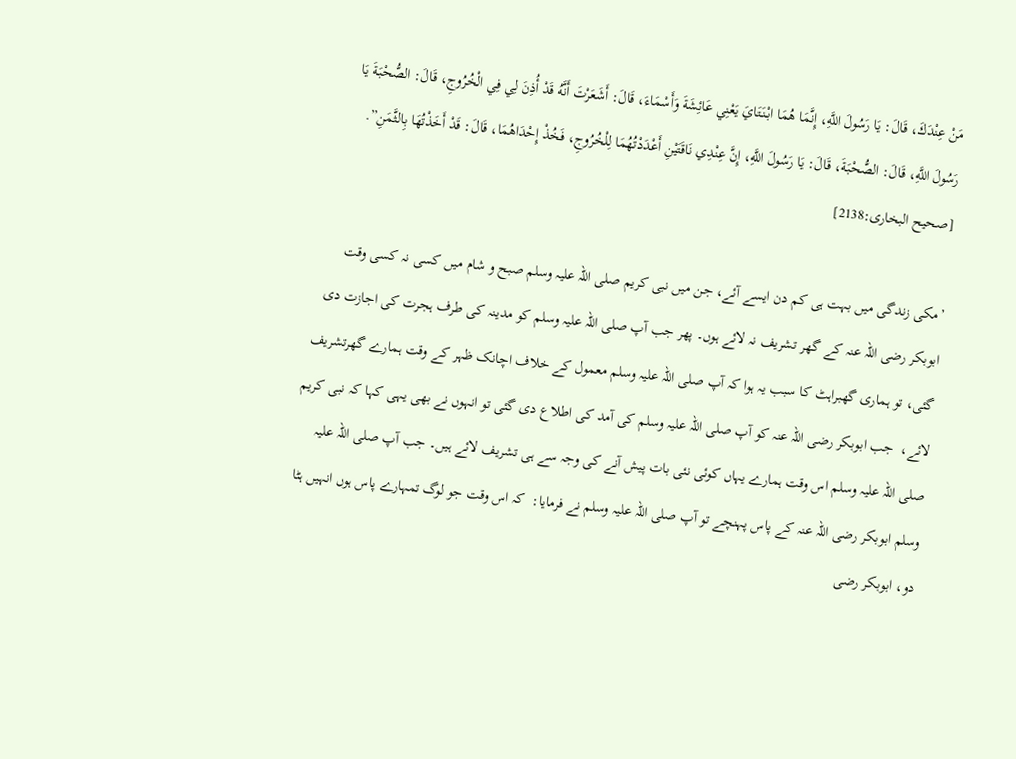مَنْ عِنْدَكَ، قَالَ: يَا رَسُولَ اللَّهِ، إِنَّمَا هُمَا ابْنَتَايَ يَعْنِي عَائِشَةَ وَأَسْمَاءَ، قَالَ: أَشَعَرْتَ أَنَّهُ قَدْ أُذِنَ لِي فِي الْخُرُوجِ، قَالَ: الصُّحْبَةَ يَا رَسُولَ اللَّهِ، قَالَ: الصُّحْبَةَ، قَالَ: يَا رَسُولَ اللَّهِ، إِنَّ عِنْدِي نَاقَتَيْنِ أَعْدَدْتُهُمَا لِلْخُرُوجِ، فَخُذْ إِحْدَاهُمَا، قَالَ: قَدْ أَخَذْتُهَا بِالثَّمَنِ”. [صحیح البخاری:2138]

’مکی زندگی میں بہت ہی کم دن ایسے آئے، جن میں نبی کریم صلی اللہ علیہ وسلم صبح و شام میں کسی نہ کسی وقت ابوبکر رضی اللہ عنہ کے گھر تشریف نہ لائے ہوں۔ پھر جب آپ صلی اللہ علیہ وسلم کو مدینہ کی طرف ہجرت کی اجازت دی گئی، تو ہماری گھبراہٹ کا سبب یہ ہوا کہ آپ صلی اللہ علیہ وسلم معمول کے خلاف اچانک ظہر کے وقت ہمارے گھرتشریف لائے،  جب ابوبکر رضی اللہ عنہ کو آپ صلی اللہ علیہ وسلم کی آمد کی اطلاع دی گئی تو انہوں نے بھی یہی کہا کہ نبی کریم صلی اللہ علیہ وسلم اس وقت ہمارے یہاں کوئی نئی بات پیش آنے کی وجہ سے ہی تشریف لائے ہیں۔ جب آپ صلی اللہ علیہ وسلم ابوبکر رضی اللہ عنہ کے پاس پہنچے تو آپ صلی اللہ علیہ وسلم نے فرمایا:  کہ اس وقت جو لوگ تمہارے پاس ہوں انہیں ہٹا دو، ابوبکر رضی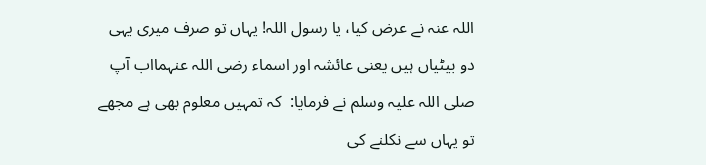اللہ عنہ نے عرض کیا، یا رسول اللہ! یہاں تو صرف میری یہی دو بیٹیاں ہیں یعنی عائشہ اور اسماء رضی اللہ عنہمااب آپ صلی اللہ علیہ وسلم نے فرمایا:  کہ تمہیں معلوم بھی ہے مجھے تو یہاں سے نکلنے کی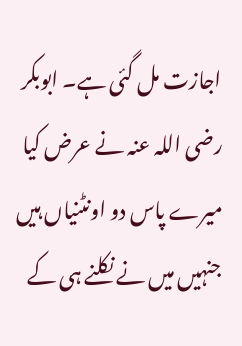اجازت مل گئی ہے۔ ابوبکر رضی اللہ عنہ نے عرض کیا میرے پاس دو اونٹنیاں ہیں جنہیں میں نے نکلنے ہی کے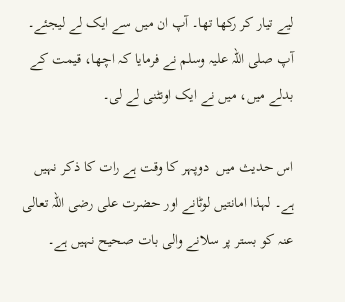لیے تیار کر رکھا تھا۔ آپ ان میں سے ایک لے لیجئے۔ آپ صلی اللہ علیہ وسلم نے فرمایا کہ اچھا، قیمت کے بدلے میں، میں نے ایک اونٹنی لے لی۔

اس حدیث میں  دوپہر کا وقت ہے رات کا ذکر نہیں ہے۔ لہذا امانتیں لوٹانے اور حضرت علی رضی اللہ تعالی عنہ کو بستر پر سلانے والی بات صحیح نہیں ہے۔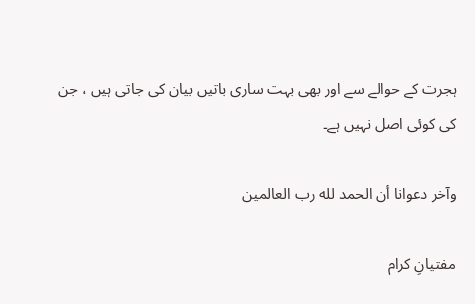ہجرت کے حوالے سے اور بھی بہت ساری باتیں بیان کی جاتی ہیں ، جن  کی کوئی اصل نہیں ہے۔

وآخر دعوانا أن الحمد لله رب العالمين

مفتیانِ کرام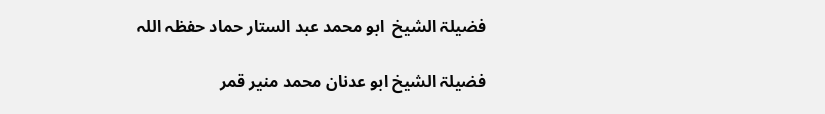فضیلۃ الشیخ  ابو محمد عبد الستار حماد حفظہ اللہ

فضیلۃ الشیخ ابو عدنان محمد منیر قمر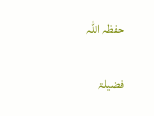حفظہ اللہ

فضیلۃ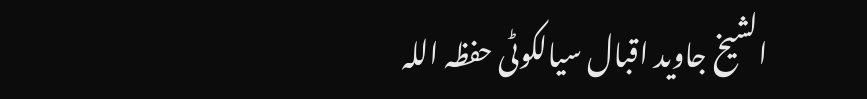الشیخ جاوید اقبال سیالکوٹی حفظہ اللہ